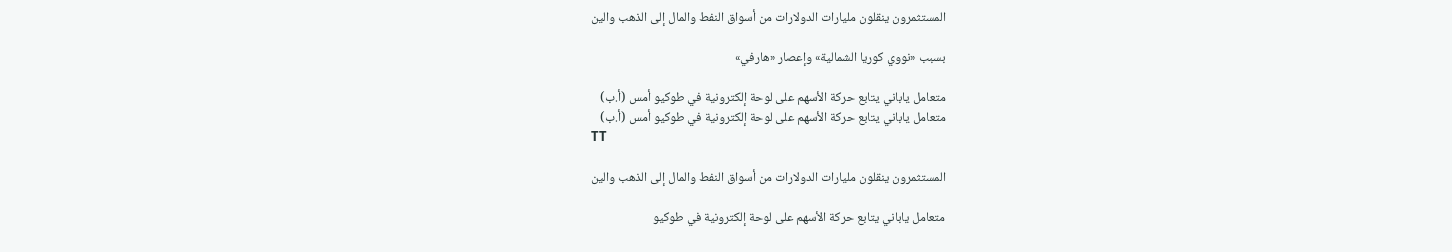المستثمرون ينقلون مليارات الدولارات من أسواق النفط والمال إلى الذهب والين

بسبب «نووي كوريا الشمالية» وإعصار «هارفي»

متعامل ياباني يتابع حركة الأسهم على لوحة إلكترونية في طوكيو أمس (أ.ب)
متعامل ياباني يتابع حركة الأسهم على لوحة إلكترونية في طوكيو أمس (أ.ب)
TT

المستثمرون ينقلون مليارات الدولارات من أسواق النفط والمال إلى الذهب والين

متعامل ياباني يتابع حركة الأسهم على لوحة إلكترونية في طوكيو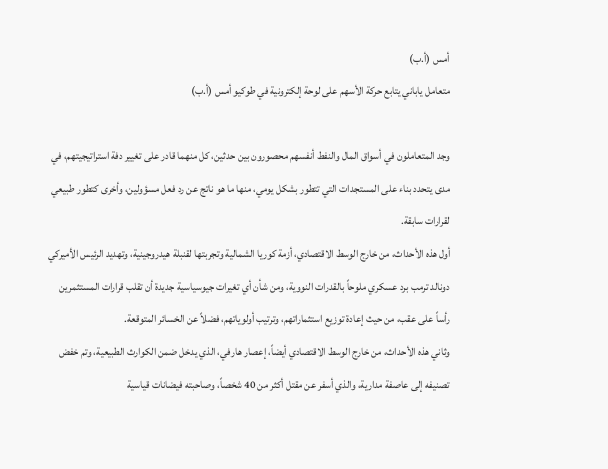أمس (أ.ب)
متعامل ياباني يتابع حركة الأسهم على لوحة إلكترونية في طوكيو أمس (أ.ب)

وجد المتعاملون في أسواق المال والنفط أنفسهم محصورون بين حدثين، كل منهما قادر على تغيير دفة استراتيجيتهم، في مدى يتحدد بناء على المستجدات التي تتطور بشكل يومي، منها ما هو ناتج عن رد فعل مسؤولين، وأخرى كتطور طبيعي لقرارات سابقة.
أول هذه الأحداث، من خارج الوسط الاقتصادي، أزمة كوريا الشمالية وتجربتها لقنبلة هيدروجينية، وتهديد الرئيس الأميركي دونالد ترمب برد عسكري ملوحاً بالقدرات النووية، ومن شأن أي تغيرات جيوسياسية جديدة أن تقلب قرارات المستثمرين رأساً على عقب، من حيث إعادة توزيع استثماراتهم، وترتيب أولوياتهم، فضلاً عن الخسائر المتوقعة.
وثاني هذه الأحداث، من خارج الوسط الاقتصادي أيضاً، إعصار هارفي، الذي يدخل ضمن الكوارث الطبيعية، وتم خفض تصنيفه إلى عاصفة مدارية، والذي أسفر عن مقتل أكثر من 40 شخصاً، وصاحبته فيضانات قياسية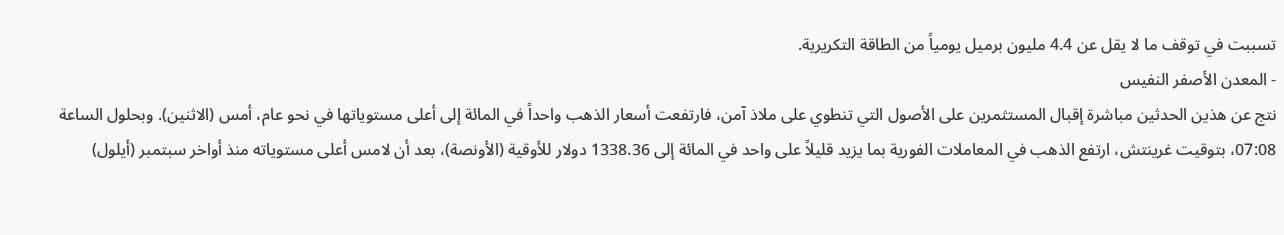تسببت في توقف ما لا يقل عن 4.4 مليون برميل يومياً من الطاقة التكريرية.
- المعدن الأصفر النفيس
نتج عن هذين الحدثين مباشرة إقبال المستثمرين على الأصول التي تنطوي على ملاذ آمن، فارتفعت أسعار الذهب واحداً في المائة إلى أعلى مستوياتها في نحو عام، أمس (الاثنين). وبحلول الساعة 07:08، بتوقيت غرينتش، ارتفع الذهب في المعاملات الفورية بما يزيد قليلاً على واحد في المائة إلى 1338.36 دولار للأوقية (الأونصة)، بعد أن لامس أعلى مستوياته منذ أواخر سبتمبر (أيلول)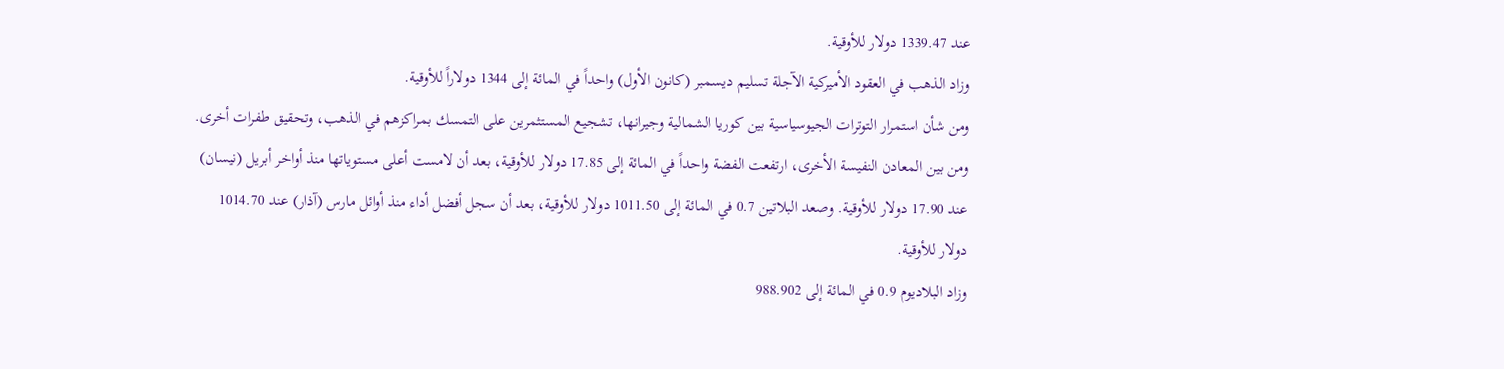عند 1339.47 دولار للأوقية.
وزاد الذهب في العقود الأميركية الآجلة تسليم ديسمبر (كانون الأول) واحداً في المائة إلى 1344 دولاراً للأوقية.
ومن شأن استمرار التوترات الجيوسياسية بين كوريا الشمالية وجيرانها، تشجيع المستثمرين على التمسك بمراكزهم في الذهب، وتحقيق طفرات أخرى.
ومن بين المعادن النفيسة الأخرى، ارتفعت الفضة واحداً في المائة إلى 17.85 دولار للأوقية، بعد أن لامست أعلى مستوياتها منذ أواخر أبريل (نيسان) عند 17.90 دولار للأوقية. وصعد البلاتين 0.7 في المائة إلى 1011.50 دولار للأوقية، بعد أن سجل أفضل أداء منذ أوائل مارس (آذار) عند 1014.70 دولار للأوقية.
وزاد البلاديوم 0.9 في المائة إلى 988.902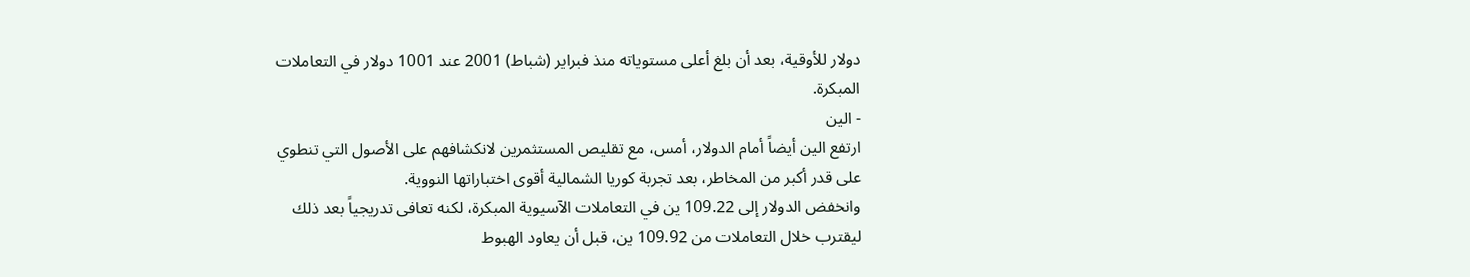دولار للأوقية، بعد أن بلغ أعلى مستوياته منذ فبراير (شباط) 2001 عند 1001 دولار في التعاملات المبكرة.
- الين
ارتفع الين أيضاً أمام الدولار، أمس، مع تقليص المستثمرين لانكشافهم على الأصول التي تنطوي على قدر أكبر من المخاطر، بعد تجربة كوريا الشمالية أقوى اختباراتها النووية.
وانخفض الدولار إلى 109.22 ين في التعاملات الآسيوية المبكرة، لكنه تعافى تدريجياً بعد ذلك ليقترب خلال التعاملات من 109.92 ين، قبل أن يعاود الهبوط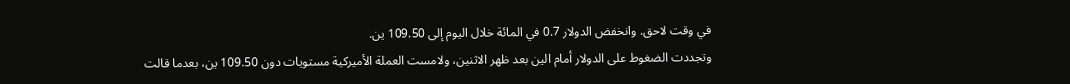في وقت لاحق. وانخفض الدولار 0.7 في المائة خلال اليوم إلى 109.50 ين.
وتجددت الضغوط على الدولار أمام الين بعد ظهر الاثنين، ولامست العملة الأميركية مستويات دون 109.50 ين، بعدما قالت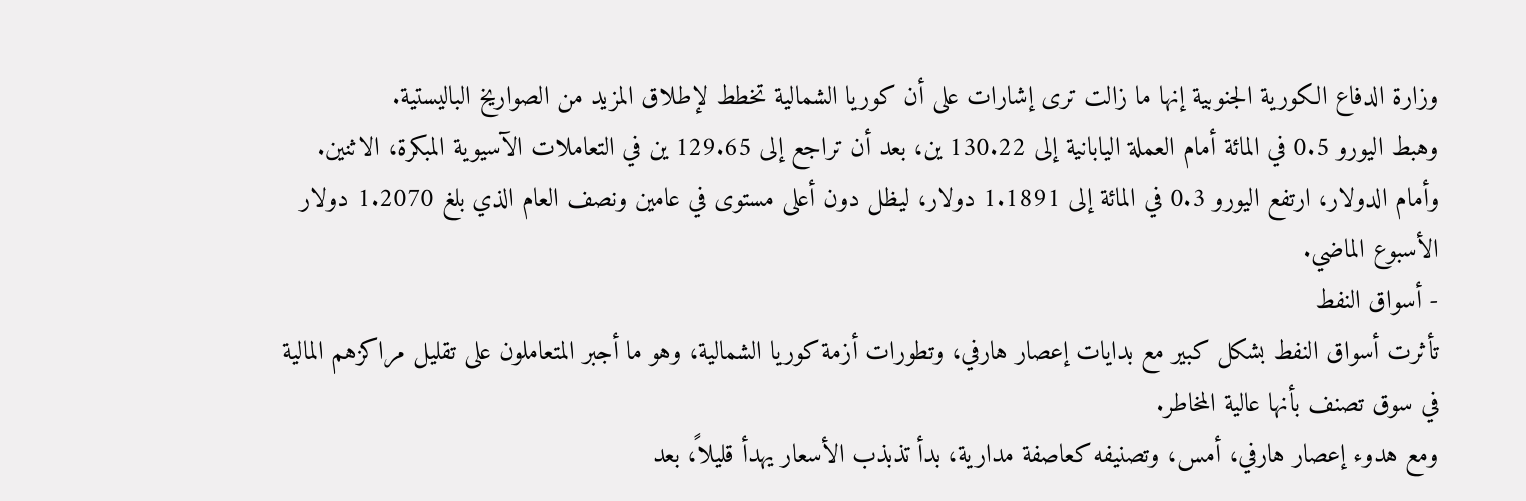وزارة الدفاع الكورية الجنوبية إنها ما زالت ترى إشارات على أن كوريا الشمالية تخطط لإطلاق المزيد من الصواريخ الباليستية.
وهبط اليورو 0.5 في المائة أمام العملة اليابانية إلى 130.22 ين، بعد أن تراجع إلى 129.65 ين في التعاملات الآسيوية المبكرة، الاثنين.
وأمام الدولار، ارتفع اليورو 0.3 في المائة إلى 1.1891 دولار، ليظل دون أعلى مستوى في عامين ونصف العام الذي بلغ 1.2070 دولار الأسبوع الماضي.
- أسواق النفط
تأثرت أسواق النفط بشكل كبير مع بدايات إعصار هارفي، وتطورات أزمة كوريا الشمالية، وهو ما أجبر المتعاملون على تقليل مراكزهم المالية في سوق تصنف بأنها عالية المخاطر.
ومع هدوء إعصار هارفي، أمس، وتصنيفه كعاصفة مدارية، بدأ تذبذب الأسعار يهدأ قليلاً، بعد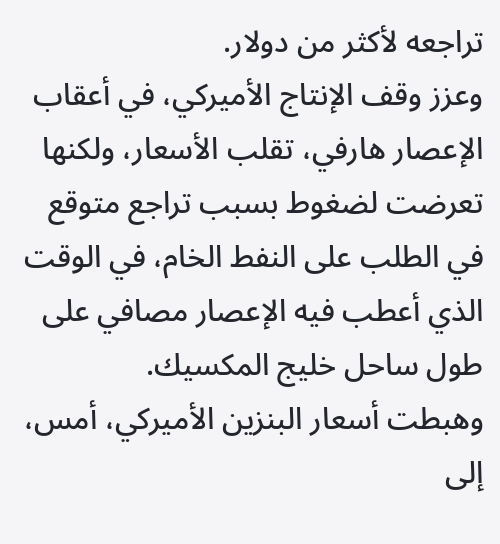تراجعه لأكثر من دولار.
وعزز وقف الإنتاج الأميركي، في أعقاب الإعصار هارفي، تقلب الأسعار، ولكنها تعرضت لضغوط بسبب تراجع متوقع في الطلب على النفط الخام، في الوقت الذي أعطب فيه الإعصار مصافي على طول ساحل خليج المكسيك.
وهبطت أسعار البنزين الأميركي، أمس، إلى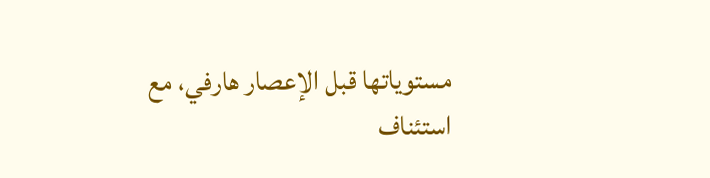مستوياتها قبل الإعصار هارفي، مع استئناف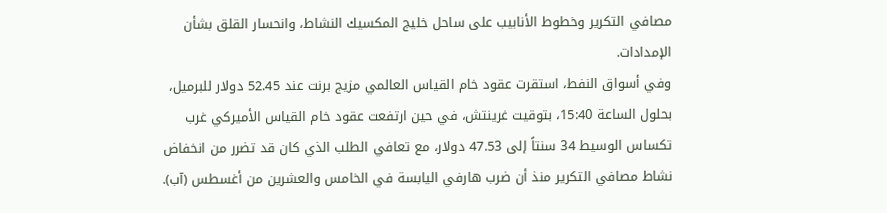مصافي التكرير وخطوط الأنابيب على ساحل خليج المكسيك النشاط، وانحسار القلق بشأن الإمدادات.
وفي أسواق النفط، استقرت عقود خام القياس العالمي مزيج برنت عند 52.45 دولار للبرميل، بحلول الساعة 15:40، بتوقيت غرينتش، في حين ارتفعت عقود خام القياس الأميركي غرب تكساس الوسيط 34 سنتاً إلى 47.53 دولار، مع تعافي الطلب الذي كان قد تضرر من انخفاض نشاط مصافي التكرير منذ أن ضرب هارفي اليابسة في الخامس والعشرين من أغسطس (آب).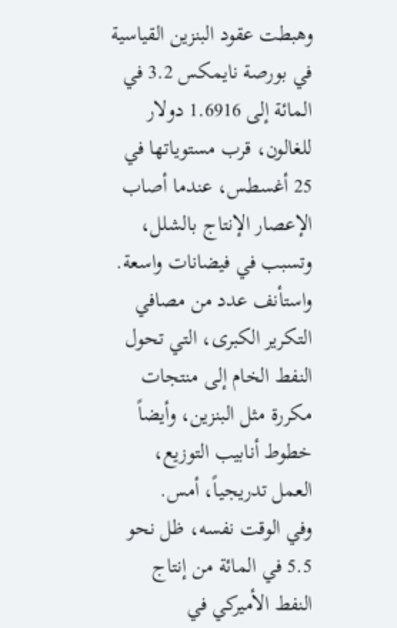وهبطت عقود البنزين القياسية في بورصة نايمكس 3.2 في المائة إلى 1.6916 دولار للغالون، قرب مستوياتها في 25 أغسطس، عندما أصاب الإعصار الإنتاج بالشلل، وتسبب في فيضانات واسعة.
واستأنف عدد من مصافي التكرير الكبرى، التي تحول النفط الخام إلى منتجات مكررة مثل البنزين، وأيضاً خطوط أنابيب التوزيع، العمل تدريجياً، أمس.
وفي الوقت نفسه، ظل نحو 5.5 في المائة من إنتاج النفط الأميركي في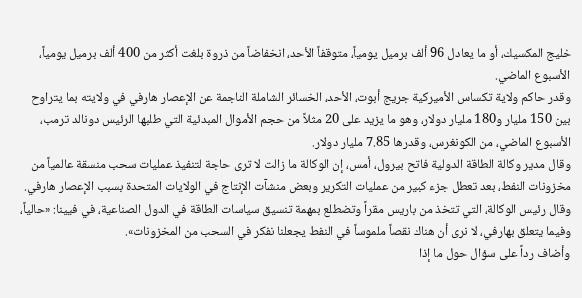خليج المكسيك، أو ما يعادل 96 ألف برميل يومياً، متوقفاً الأحد، انخفاضاً من ذروة بلغت أكثر من 400 ألف برميل يومياً، الأسبوع الماضي.
وقدر حاكم ولاية تكساس الأميركية جريج أبوت، الأحد، الخسائر الشاملة الناجمة عن الإعصار هارفي في ولايته بما يتراوح بين 150 مليار و180 مليار دولار، وهو ما يزيد على 20 مثلاً من حجم الأموال المبدئية التي طلبها الرئيس دونالد ترمب، الأسبوع الماضي، من الكونغرس، وقدرها 7.85 مليار دولار.
وقال مدير وكالة الطاقة الدولية فاتح بيرول، أمس، إن الوكالة ما زالت لا ترى حاجة لتنفيذ عمليات سحب منسقة عالمياً من مخزونات النفط، بعد تعطل جزء كبير من عمليات التكرير وبعض منشآت الإنتاج في الولايات المتحدة بسبب الإعصار هارفي.
وقال رئيس الوكالة، التي تتخذ من باريس مقراً وتضطلع بمهمة تنسيق سياسات الطاقة في الدول الصناعية، في فيينا: «حالياً، وفيما يتعلق بهارفي، لا نرى أن هناك نقصاً ملموساً في النفط يجعلنا نفكر في السحب من المخزونات».
وأضاف رداً على سؤال حول ما إذا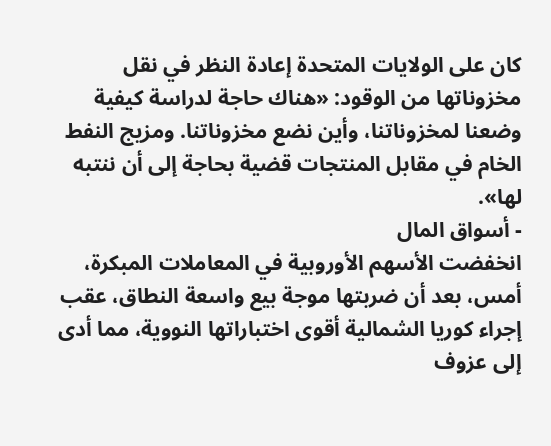كان على الولايات المتحدة إعادة النظر في نقل مخزوناتها من الوقود: «هناك حاجة لدراسة كيفية وضعنا لمخزوناتنا، وأين نضع مخزوناتنا. ومزيج النفط الخام في مقابل المنتجات قضية بحاجة إلى أن ننتبه لها».
- أسواق المال
انخفضت الأسهم الأوروبية في المعاملات المبكرة، أمس، بعد أن ضربتها موجة بيع واسعة النطاق، عقب إجراء كوريا الشمالية أقوى اختباراتها النووية، مما أدى إلى عزوف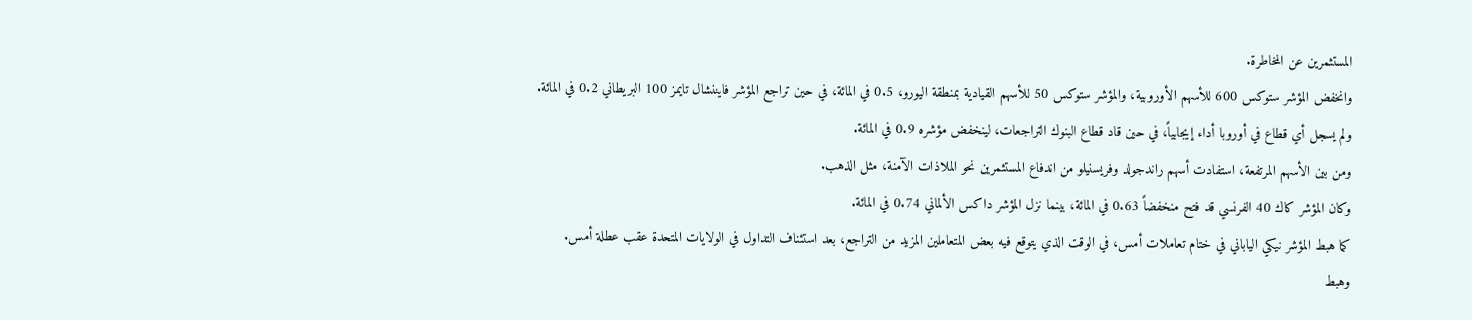المستثمرين عن المخاطرة.
وانخفض المؤشر ستوكس 600 للأسهم الأوروبية، والمؤشر ستوكس 50 للأسهم القيادية بمنطقة اليورو، 0.5 في المائة، في حين تراجع المؤشر فايننشال تايمز 100 البريطاني 0.2 في المائة.
ولم يسجل أي قطاع في أوروبا أداء إيجابياً، في حين قاد قطاع البنوك التراجعات، لينخفض مؤشره 0.9 في المائة.
ومن بين الأسهم المرتفعة، استفادت أسهم راندجولد وفريسنيلو من اندفاع المستثمرين نحو الملاذات الآمنة، مثل الذهب.
وكان المؤشر كاك 40 الفرنسي قد فتح منخفضاً 0.63 في المائة، بينما نزل المؤشر داكس الألماني 0.74 في المائة.
كما هبط المؤشر نيكي الياباني في ختام تعاملات أمس، في الوقت الذي يتوقع فيه بعض المتعاملين المزيد من التراجع، بعد استئناف التداول في الولايات المتحدة عقب عطلة أمس.
وهبط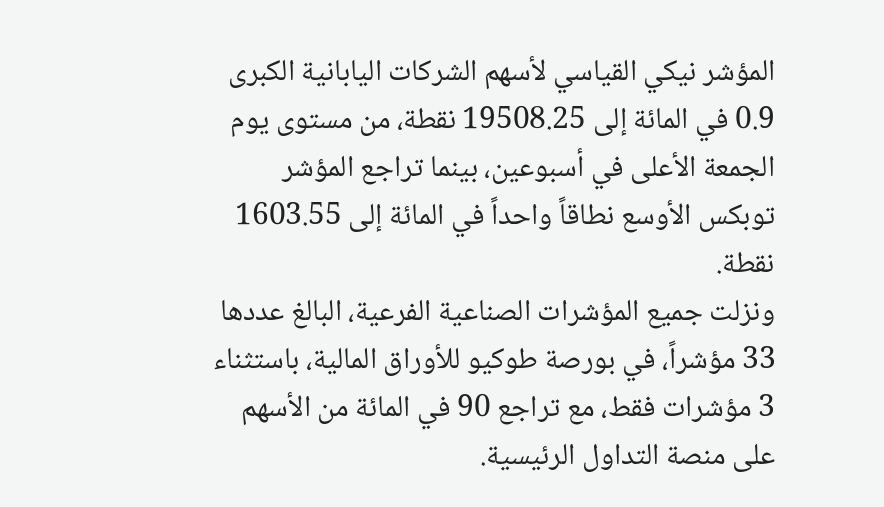المؤشر نيكي القياسي لأسهم الشركات اليابانية الكبرى 0.9 في المائة إلى 19508.25 نقطة، من مستوى يوم الجمعة الأعلى في أسبوعين، بينما تراجع المؤشر توبكس الأوسع نطاقاً واحداً في المائة إلى 1603.55 نقطة.
ونزلت جميع المؤشرات الصناعية الفرعية، البالغ عددها 33 مؤشراً، في بورصة طوكيو للأوراق المالية، باستثناء 3 مؤشرات فقط، مع تراجع 90 في المائة من الأسهم على منصة التداول الرئيسية.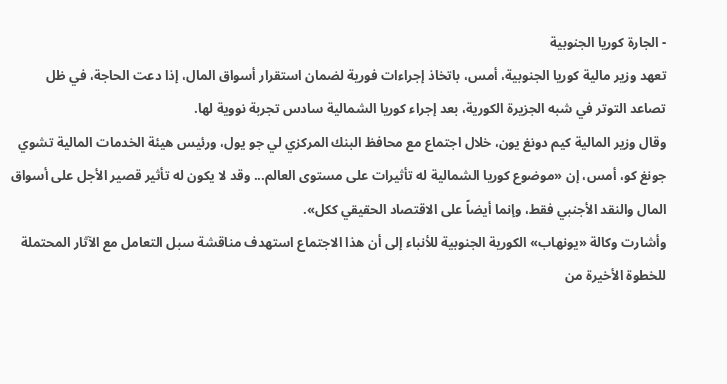- الجارة كوريا الجنوبية
تعهد وزير مالية كوريا الجنوبية، أمس، باتخاذ إجراءات فورية لضمان استقرار أسواق المال، إذا دعت الحاجة، في ظل تصاعد التوتر في شبه الجزيرة الكورية، بعد إجراء كوريا الشمالية سادس تجربة نووية لها.
وقال وزير المالية كيم دونغ يون، خلال اجتماع مع محافظ البنك المركزي لي جو يول، ورئيس هيئة الخدمات المالية تشوي جونغ كو، أمس، إن «موضوع كوريا الشمالية له تأثيرات على مستوى العالم... وقد لا يكون له تأثير قصير الأجل على أسواق المال والنقد الأجنبي فقط، وإنما أيضاً على الاقتصاد الحقيقي ككل».
وأشارت وكالة «يونهاب» الكورية الجنوبية للأنباء إلى أن هذا الاجتماع استهدف مناقشة سبل التعامل مع الآثار المحتملة للخطوة الأخيرة من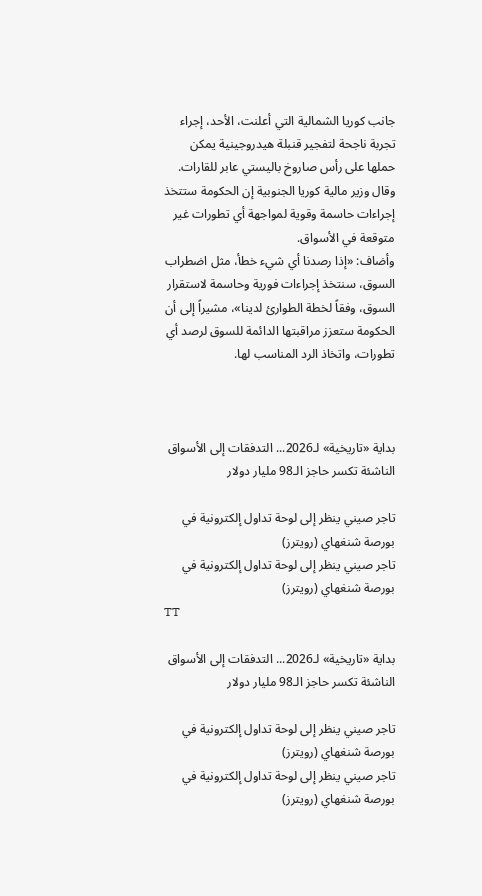جانب كوريا الشمالية التي أعلنت، الأحد، إجراء تجربة ناجحة لتفجير قنبلة هيدروجينية يمكن حملها على رأس صاروخ باليستي عابر للقارات.
وقال وزير مالية كوريا الجنوبية إن الحكومة ستتخذ إجراءات حاسمة وقوية لمواجهة أي تطورات غير متوقعة في الأسواق.
وأضاف: «إذا رصدنا أي شيء خطأ، مثل اضطراب السوق، سنتخذ إجراءات فورية وحاسمة لاستقرار السوق، وفقاً لخطة الطوارئ لدينا»، مشيراً إلى أن الحكومة ستعزز مراقبتها الدائمة للسوق لرصد أي تطورات، واتخاذ الرد المناسب لها.



بداية «تاريخية» لـ2026... التدفقات إلى الأسواق الناشئة تكسر حاجز الـ98 مليار دولار

تاجر صيني ينظر إلى لوحة تداول إلكترونية في بورصة شنغهاي (رويترز)
تاجر صيني ينظر إلى لوحة تداول إلكترونية في بورصة شنغهاي (رويترز)
TT

بداية «تاريخية» لـ2026... التدفقات إلى الأسواق الناشئة تكسر حاجز الـ98 مليار دولار

تاجر صيني ينظر إلى لوحة تداول إلكترونية في بورصة شنغهاي (رويترز)
تاجر صيني ينظر إلى لوحة تداول إلكترونية في بورصة شنغهاي (رويترز)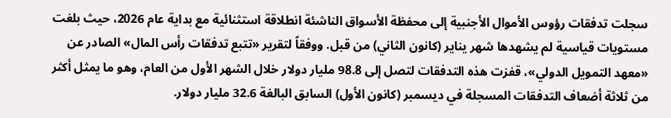سجلت تدفقات رؤوس الأموال الأجنبية إلى محفظة الأسواق الناشئة انطلاقة استثنائية مع بداية عام 2026، حيث بلغت مستويات قياسية لم يشهدها شهر يناير (كانون الثاني) من قبل. ووفقاً لتقرير «تتبع تدفقات رأس المال» الصادر عن «معهد التمويل الدولي»، قفزت هذه التدفقات لتصل إلى 98.8 مليار دولار خلال الشهر الأول من العام، وهو ما يمثل أكثر من ثلاثة أضعاف التدفقات المسجلة في ديسمبر (كانون الأول) السابق البالغة 32.6 مليار دولار.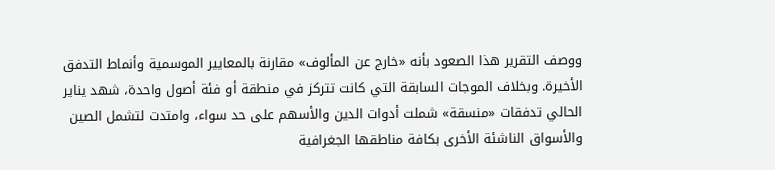ووصف التقرير هذا الصعود بأنه «خارج عن المألوف» مقارنة بالمعايير الموسمية وأنماط التدفق الأخيرة. وبخلاف الموجات السابقة التي كانت تتركز في منطقة أو فئة أصول واحدة، شهد يناير الحالي تدفقات «منسقة» شملت أدوات الدين والأسهم على حد سواء، وامتدت لتشمل الصين والأسواق الناشئة الأخرى بكافة مناطقها الجغرافية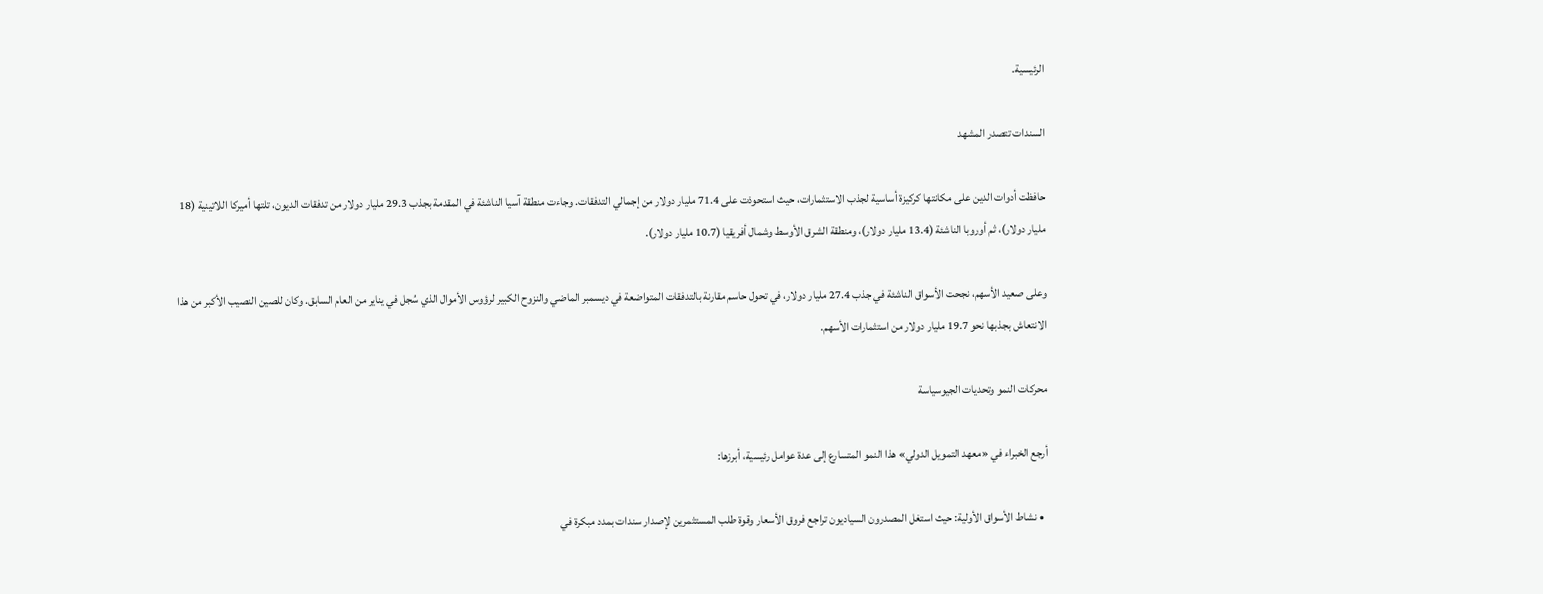الرئيسية.

السندات تتصدر المشهد

حافظت أدوات الدين على مكانتها كركيزة أساسية لجذب الاستثمارات، حيث استحوذت على 71.4 مليار دولار من إجمالي التدفقات. وجاءت منطقة آسيا الناشئة في المقدمة بجذب 29.3 مليار دولار من تدفقات الديون، تلتها أميركا اللاتينية (18 مليار دولار)، ثم أوروبا الناشئة (13.4 مليار دولار)، ومنطقة الشرق الأوسط وشمال أفريقيا (10.7 مليار دولار).

وعلى صعيد الأسهم، نجحت الأسواق الناشئة في جذب 27.4 مليار دولار، في تحول حاسم مقارنة بالتدفقات المتواضعة في ديسمبر الماضي والنزوح الكبير لرؤوس الأموال الذي سُجل في يناير من العام السابق. وكان للصين النصيب الأكبر من هذا الانتعاش بجذبها نحو 19.7 مليار دولار من استثمارات الأسهم.

محركات النمو وتحديات الجيوسياسة

أرجع الخبراء في «معهد التمويل الدولي» هذا النمو المتسارع إلى عدة عوامل رئيسية، أبرزها:

  • نشاط الأسواق الأولية: حيث استغل المصدرون السياديون تراجع فروق الأسعار وقوة طلب المستثمرين لإصدار سندات بمدد مبكرة في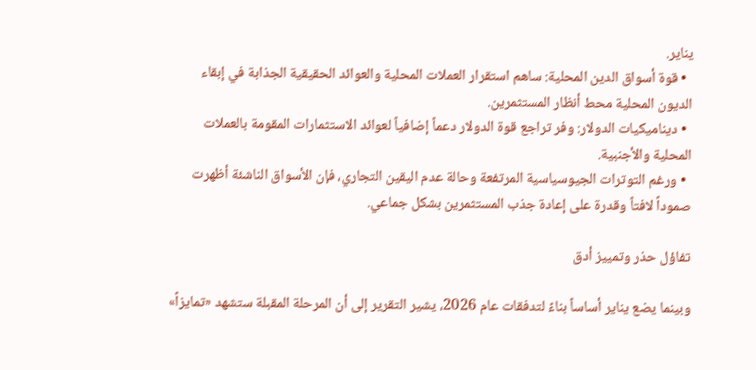يناير.
  • قوة أسواق الدين المحلية: ساهم استقرار العملات المحلية والعوائد الحقيقية الجذابة في إبقاء الديون المحلية محط أنظار المستثمرين.
  • ديناميكيات الدولار: وفر تراجع قوة الدولار دعماً إضافياً لعوائد الاستثمارات المقومة بالعملات المحلية والأجنبية.
  • ورغم التوترات الجيوسياسية المرتفعة وحالة عدم اليقين التجاري، فإن الأسواق الناشئة أظهرت صموداً لافتاً وقدرة على إعادة جذب المستثمرين بشكل جماعي.

تفاؤل حذر وتمييز أدق

وبينما يضع يناير أساساً بناءً لتدفقات عام 2026، يشير التقرير إلى أن المرحلة المقبلة ستشهد «تمايزاً»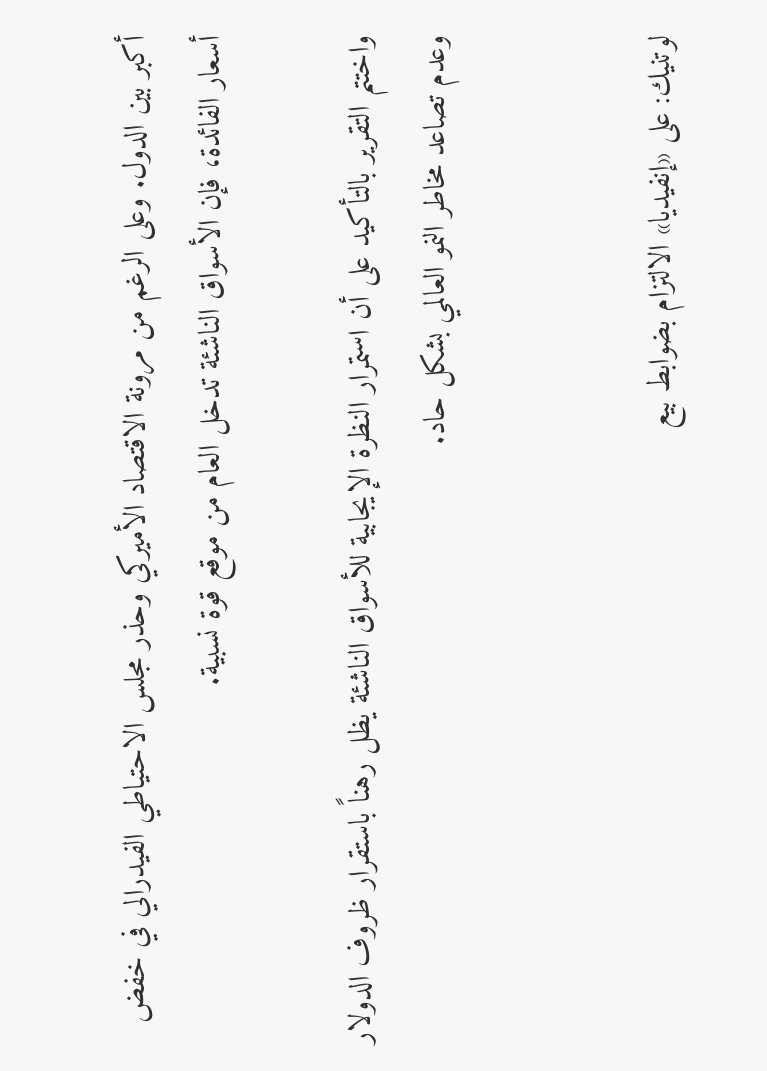أكبر بين الدول. وعلى الرغم من مرونة الاقتصاد الأميركي وحذر مجلس الاحتياطي الفيدرالي في خفض أسعار الفائدة، فإن الأسواق الناشئة تدخل العام من موقع قوة نسبية.

واختتم التقرير بالتأكيد على أن استمرار النظرة الإيجابية للأسواق الناشئة يظل رهناً باستقرار ظروف الدولار وعدم تصاعد مخاطر النمو العالمي بشكل حاد.


لوتنيك: على «إنفيديا» الالتزام بضوابط بيع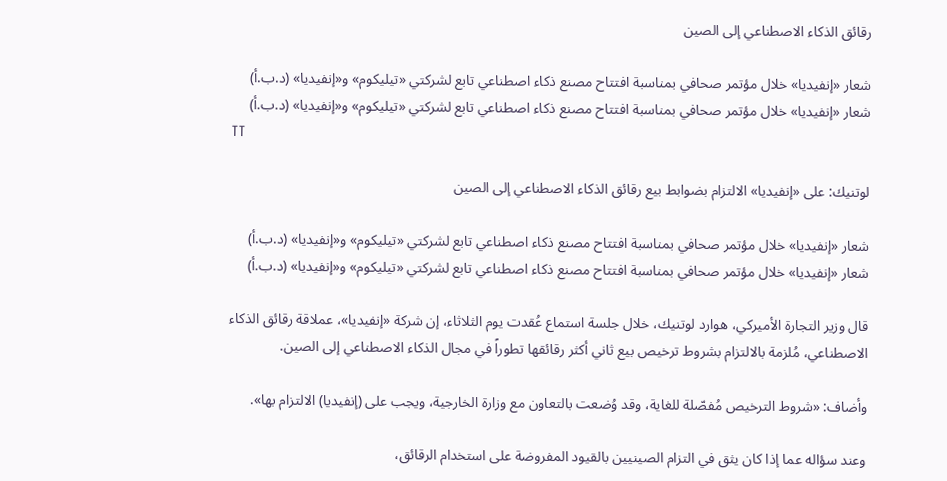رقائق الذكاء الاصطناعي إلى الصين

شعار «إنفيديا» خلال مؤتمر صحافي بمناسبة افتتاح مصنع ذكاء اصطناعي تابع لشركتي «تيليكوم» و«إنفيديا» (د.ب.أ)
شعار «إنفيديا» خلال مؤتمر صحافي بمناسبة افتتاح مصنع ذكاء اصطناعي تابع لشركتي «تيليكوم» و«إنفيديا» (د.ب.أ)
TT

لوتنيك: على «إنفيديا» الالتزام بضوابط بيع رقائق الذكاء الاصطناعي إلى الصين

شعار «إنفيديا» خلال مؤتمر صحافي بمناسبة افتتاح مصنع ذكاء اصطناعي تابع لشركتي «تيليكوم» و«إنفيديا» (د.ب.أ)
شعار «إنفيديا» خلال مؤتمر صحافي بمناسبة افتتاح مصنع ذكاء اصطناعي تابع لشركتي «تيليكوم» و«إنفيديا» (د.ب.أ)

قال وزير التجارة الأميركي، هوارد لوتنيك، خلال جلسة استماع عُقدت يوم الثلاثاء، إن شركة «إنفيديا»، عملاقة رقائق الذكاء الاصطناعي، مُلزمة بالالتزام بشروط ترخيص بيع ثاني أكثر رقائقها تطوراً في مجال الذكاء الاصطناعي إلى الصين.

وأضاف: «شروط الترخيص مُفصّلة للغاية، وقد وُضعت بالتعاون مع وزارة الخارجية، ويجب على (إنفيديا) الالتزام بها».

وعند سؤاله عما إذا كان يثق في التزام الصينيين بالقيود المفروضة على استخدام الرقائق،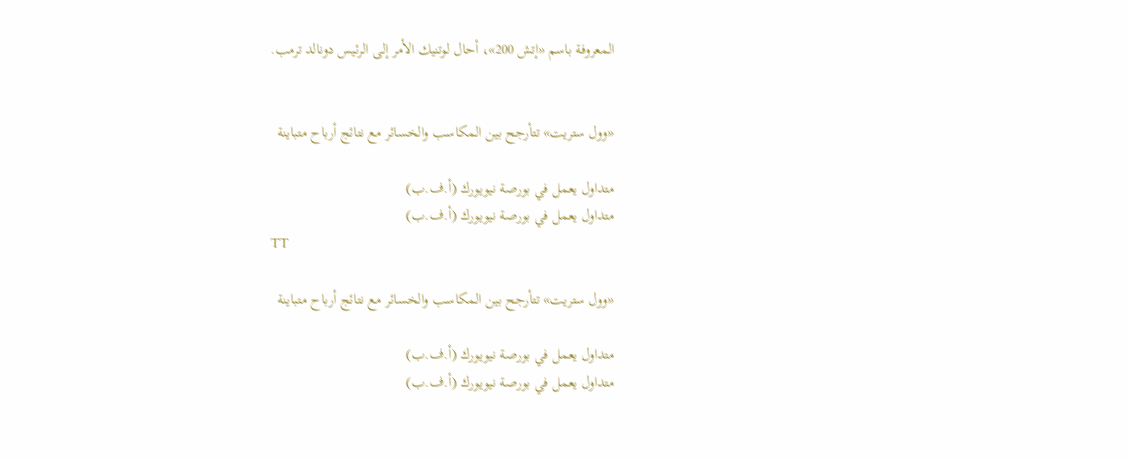المعروفة باسم «إتش 200»، أحال لوتنيك الأمر إلى الرئيس دونالد ترمب.


«وول ستريت» تتأرجح بين المكاسب والخسائر مع نتائج أرباح متباينة

متداول يعمل في بورصة نيويورك (أ.ف.ب)
متداول يعمل في بورصة نيويورك (أ.ف.ب)
TT

«وول ستريت» تتأرجح بين المكاسب والخسائر مع نتائج أرباح متباينة

متداول يعمل في بورصة نيويورك (أ.ف.ب)
متداول يعمل في بورصة نيويورك (أ.ف.ب)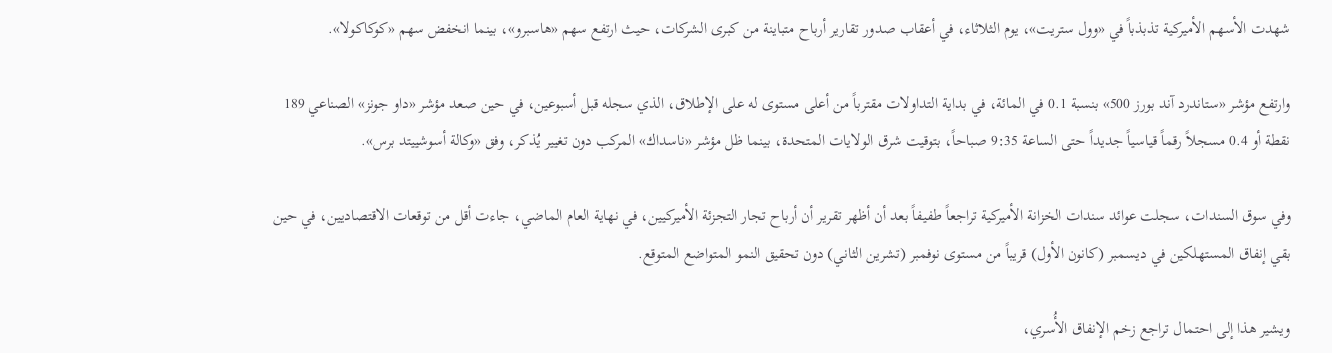شهدت الأسهم الأميركية تذبذباً في «وول ستريت»، يوم الثلاثاء، في أعقاب صدور تقارير أرباح متباينة من كبرى الشركات، حيث ارتفع سهم «هاسبرو»، بينما انخفض سهم «كوكاكولا».

وارتفع مؤشر «ستاندرد آند بورز 500» بنسبة 0.1 في المائة، في بداية التداولات مقترباً من أعلى مستوى له على الإطلاق، الذي سجله قبل أسبوعين، في حين صعد مؤشر «داو جونز» الصناعي 189 نقطة أو 0.4 مسجلاً رقماً قياسياً جديداً حتى الساعة 9:35 صباحاً، بتوقيت شرق الولايات المتحدة، بينما ظل مؤشر «ناسداك» المركب دون تغيير يُذكر، وفق «وكالة أسوشييتد برس».

وفي سوق السندات، سجلت عوائد سندات الخزانة الأميركية تراجعاً طفيفاً بعد أن أظهر تقرير أن أرباح تجار التجزئة الأميركيين، في نهاية العام الماضي، جاءت أقل من توقعات الاقتصاديين، في حين بقي إنفاق المستهلكين في ديسمبر (كانون الأول) قريباً من مستوى نوفمبر (تشرين الثاني) دون تحقيق النمو المتواضع المتوقع.

ويشير هذا إلى احتمال تراجع زخم الإنفاق الأُسري،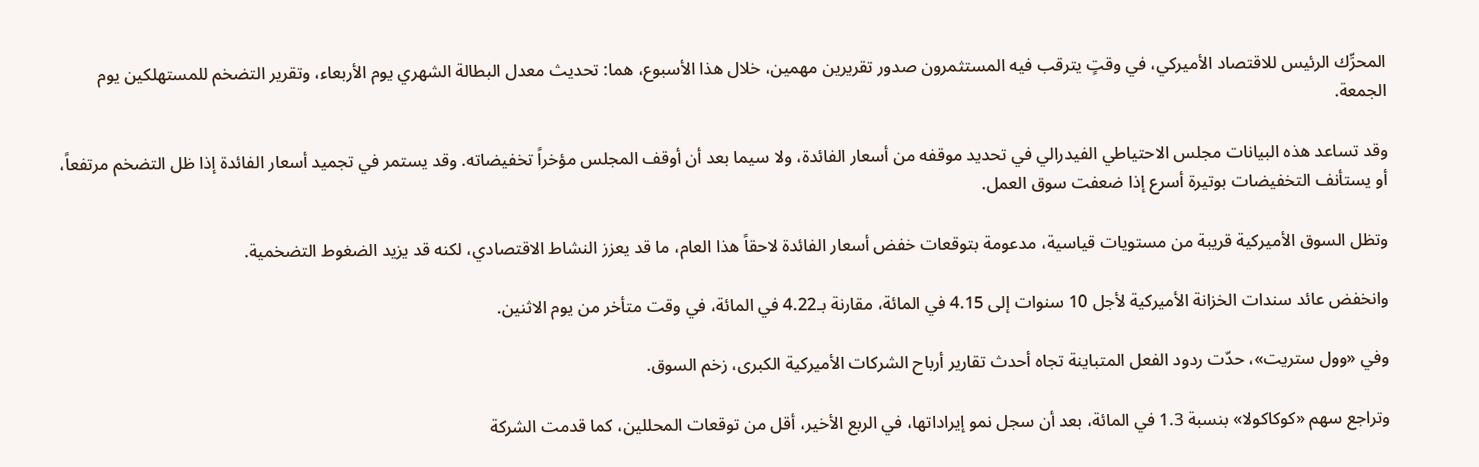المحرِّك الرئيس للاقتصاد الأميركي، في وقتٍ يترقب فيه المستثمرون صدور تقريرين مهمين، خلال هذا الأسبوع، هما: تحديث معدل البطالة الشهري يوم الأربعاء، وتقرير التضخم للمستهلكين يوم الجمعة.

وقد تساعد هذه البيانات مجلس الاحتياطي الفيدرالي في تحديد موقفه من أسعار الفائدة، ولا سيما بعد أن أوقف المجلس مؤخراً تخفيضاته. وقد يستمر في تجميد أسعار الفائدة إذا ظل التضخم مرتفعاً، أو يستأنف التخفيضات بوتيرة أسرع إذا ضعفت سوق العمل.

وتظل السوق الأميركية قريبة من مستويات قياسية، مدعومة بتوقعات خفض أسعار الفائدة لاحقاً هذا العام، ما قد يعزز النشاط الاقتصادي، لكنه قد يزيد الضغوط التضخمية.

وانخفض عائد سندات الخزانة الأميركية لأجل 10 سنوات إلى 4.15 في المائة، مقارنة بـ4.22 في المائة، في وقت متأخر من يوم الاثنين.

وفي «وول ستريت»، حدّت ردود الفعل المتباينة تجاه أحدث تقارير أرباح الشركات الأميركية الكبرى، زخم السوق.

وتراجع سهم «كوكاكولا» بنسبة 1.3 في المائة، بعد أن سجل نمو إيراداتها، في الربع الأخير، أقل من توقعات المحللين، كما قدمت الشركة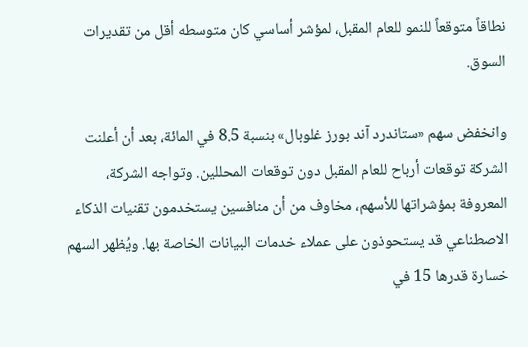نطاقاً متوقعاً للنمو للعام المقبل، لمؤشر أساسي كان متوسطه أقل من تقديرات السوق.

وانخفض سهم «ستاندرد آند بورز غلوبال» بنسبة 8.5 في المائة، بعد أن أعلنت الشركة توقعات أرباح للعام المقبل دون توقعات المحللين. وتواجه الشركة، المعروفة بمؤشراتها للأسهم، مخاوف من أن منافسين يستخدمون تقنيات الذكاء الاصطناعي قد يستحوذون على عملاء خدمات البيانات الخاصة بها. ويُظهر السهم خسارة قدرها 15 في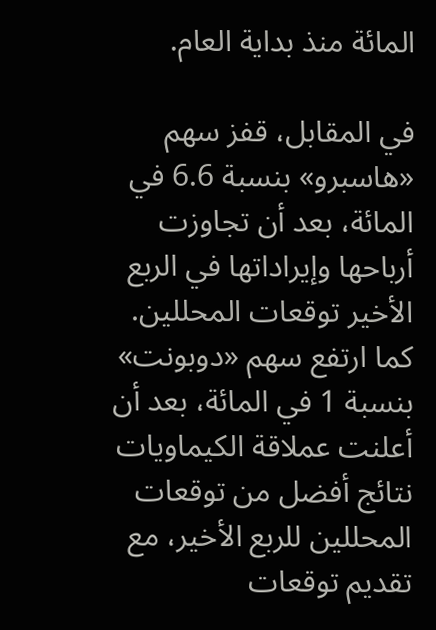المائة منذ بداية العام.

في المقابل، قفز سهم «هاسبرو» بنسبة 6.6 في المائة، بعد أن تجاوزت أرباحها وإيراداتها في الربع الأخير توقعات المحللين. كما ارتفع سهم «دوبونت» بنسبة 1 في المائة، بعد أن أعلنت عملاقة الكيماويات نتائج أفضل من توقعات المحللين للربع الأخير، مع تقديم توقعات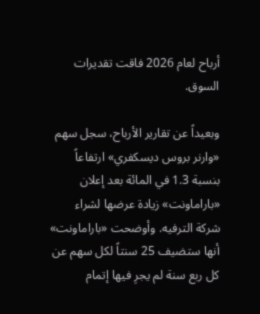أرباح لعام 2026 فاقت تقديرات السوق.

وبعيداً عن تقارير الأرباح، سجل سهم «وارنر بروس ديسكفري» ارتفاعاً بنسبة 1.3 في المائة بعد إعلان «باراماونت» زيادة عرضها لشراء شركة الترفيه. وأوضحت «باراماونت» أنها ستضيف 25 سنتاً لكل سهم عن كل ربع سنة لم يجرِ فيها إتمام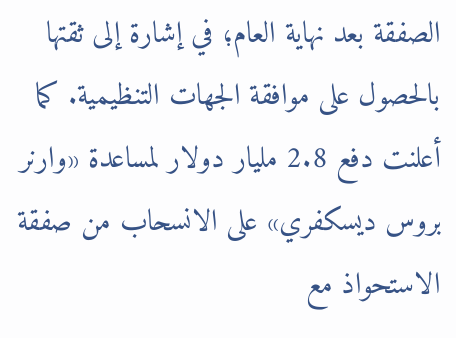الصفقة بعد نهاية العام؛ في إشارة إلى ثقتها بالحصول على موافقة الجهات التنظيمية. كما أعلنت دفع 2.8 مليار دولار لمساعدة «وارنر بروس ديسكفري» على الانسحاب من صفقة الاستحواذ مع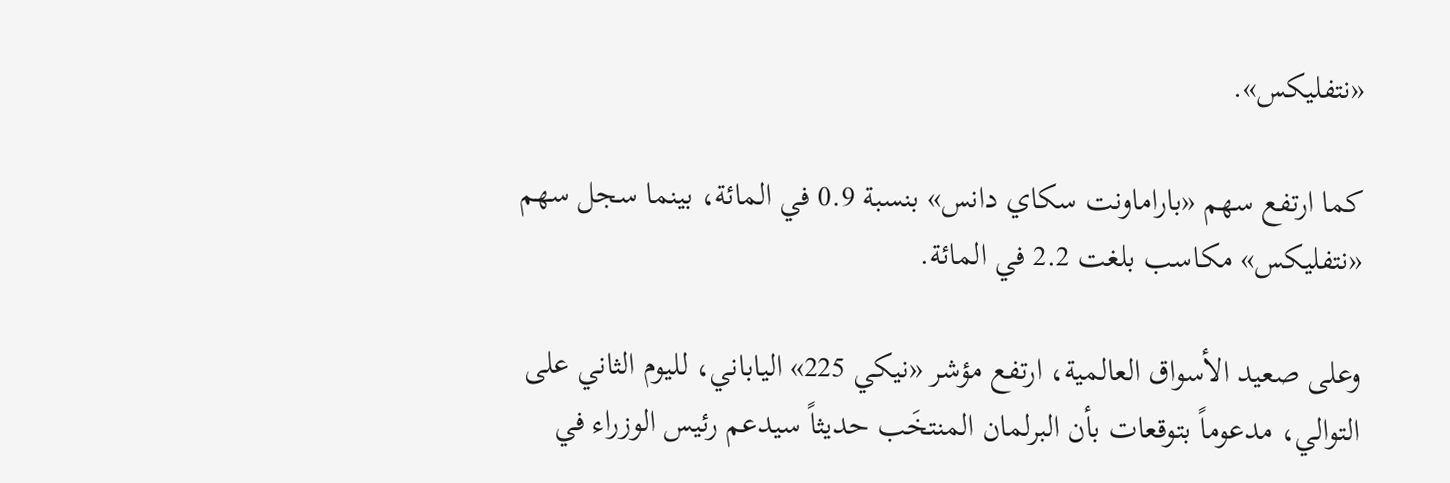«نتفليكس».

كما ارتفع سهم «باراماونت سكاي دانس» بنسبة 0.9 في المائة، بينما سجل سهم «نتفليكس» مكاسب بلغت 2.2 في المائة.

وعلى صعيد الأسواق العالمية، ارتفع مؤشر «نيكي 225» الياباني، لليوم الثاني على التوالي، مدعوماً بتوقعات بأن البرلمان المنتخَب حديثاً سيدعم رئيس الوزراء في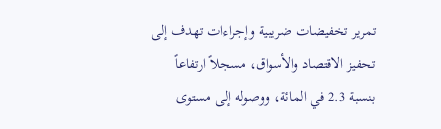تمرير تخفيضات ضريبية وإجراءات تهدف إلى تحفيز الاقتصاد والأسواق، مسجلاً ارتفاعاً بنسبة 2.3 في المائة، ووصوله إلى مستوى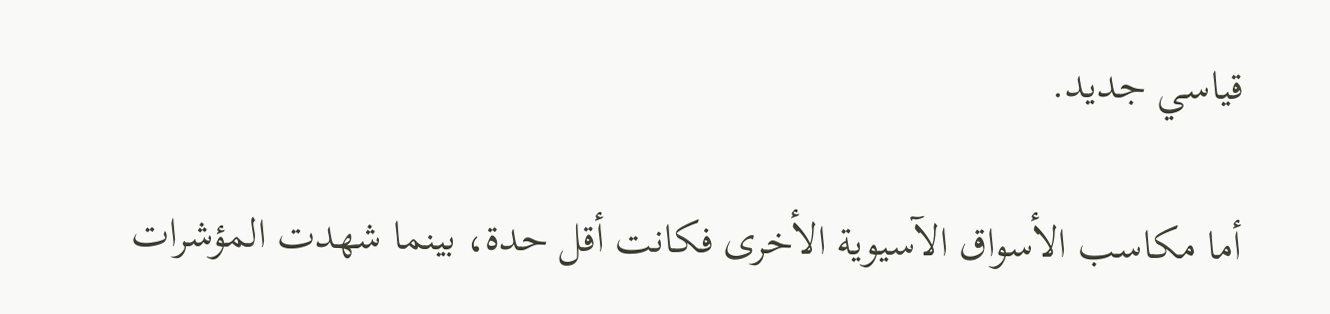قياسي جديد.

أما مكاسب الأسواق الآسيوية الأخرى فكانت أقل حدة، بينما شهدت المؤشرات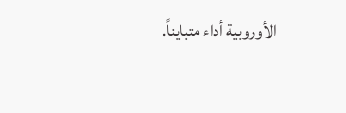الأوروبية أداء متبايناً.